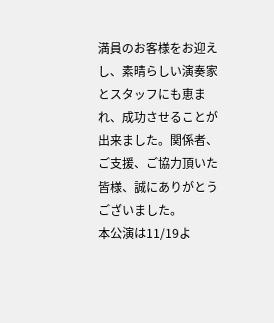満員のお客様をお迎えし、素晴らしい演奏家とスタッフにも恵まれ、成功させることが出来ました。関係者、ご支援、ご協力頂いた皆様、誠にありがとうございました。
本公演は11/19よ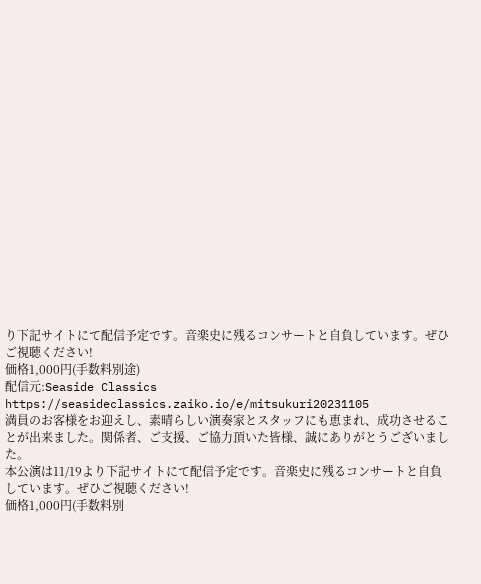り下記サイトにて配信予定です。音楽史に残るコンサートと自負しています。ぜひご視聴ください!
価格1,000円(手数料別途)
配信元:Seaside Classics
https://seasideclassics.zaiko.io/e/mitsukuri20231105
満員のお客様をお迎えし、素晴らしい演奏家とスタッフにも恵まれ、成功させることが出来ました。関係者、ご支援、ご協力頂いた皆様、誠にありがとうございました。
本公演は11/19より下記サイトにて配信予定です。音楽史に残るコンサートと自負しています。ぜひご視聴ください!
価格1,000円(手数料別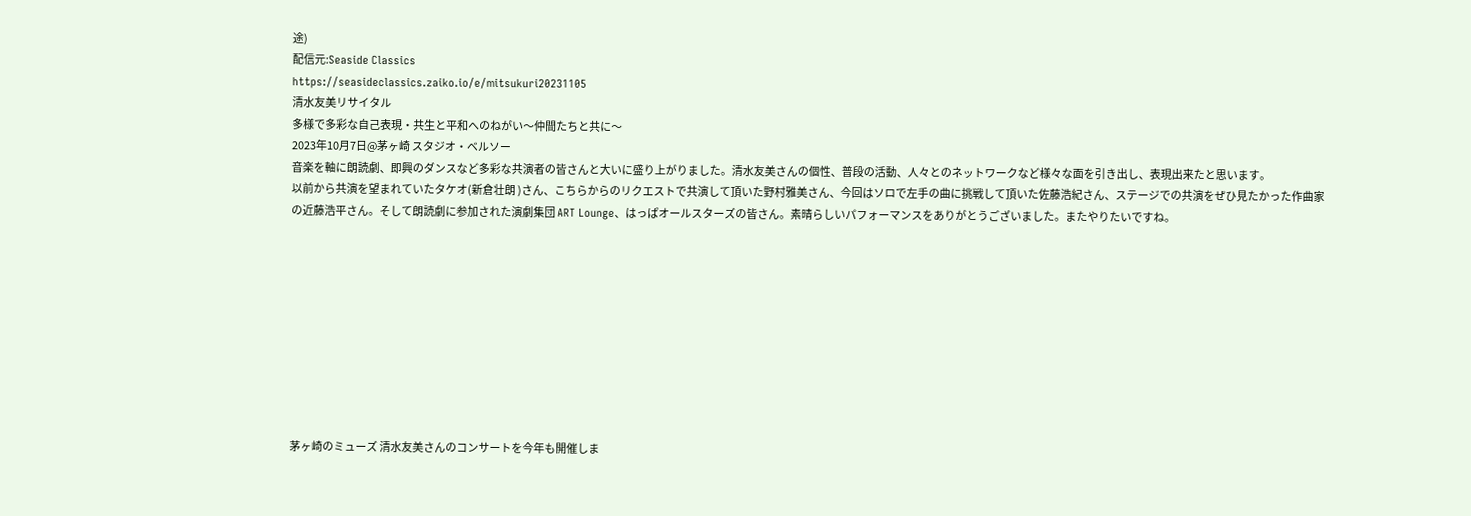途)
配信元:Seaside Classics
https://seasideclassics.zaiko.io/e/mitsukuri20231105
清水友美リサイタル
多様で多彩な自己表現・共生と平和へのねがい〜仲間たちと共に〜
2023年10月7日@茅ヶ崎 スタジオ・ベルソー
音楽を軸に朗読劇、即興のダンスなど多彩な共演者の皆さんと大いに盛り上がりました。清水友美さんの個性、普段の活動、人々とのネットワークなど様々な面を引き出し、表現出来たと思います。
以前から共演を望まれていたタケオ(新倉壮朗 )さん、こちらからのリクエストで共演して頂いた野村雅美さん、今回はソロで左手の曲に挑戦して頂いた佐藤浩紀さん、ステージでの共演をぜひ見たかった作曲家の近藤浩平さん。そして朗読劇に参加された演劇集団 ART Lounge、はっぱオールスターズの皆さん。素晴らしいパフォーマンスをありがとうございました。またやりたいですね。










茅ヶ崎のミューズ 清水友美さんのコンサートを今年も開催しま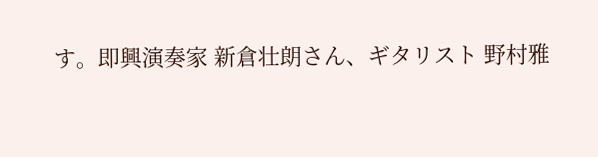す。即興演奏家 新倉壮朗さん、ギタリスト 野村雅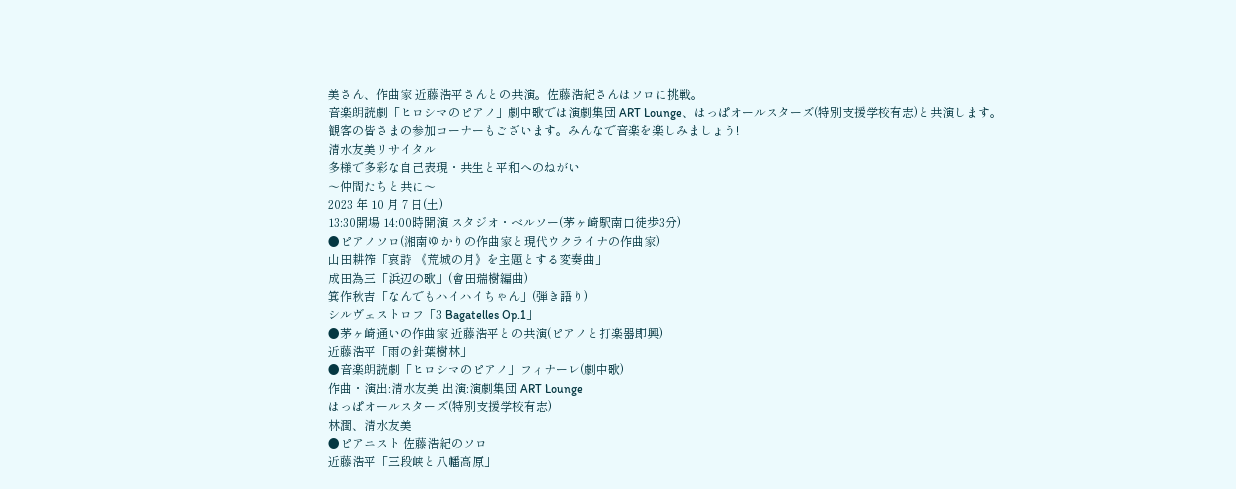美さん、作曲家 近藤浩平さんとの共演。佐藤浩紀さんはソロに挑戦。
音楽朗読劇「ヒロシマのピアノ」劇中歌では演劇集団 ART Lounge、はっぱオールスターズ(特別支援学校有志)と共演します。
観客の皆さまの参加コーナーもございます。みんなで音楽を楽しみましょう!
清水友美リサイタル
多様で多彩な自己表現・共生と平和へのねがい
〜仲間たちと共に〜
2023 年 10 月 7 日(土)
13:30開場 14:00時開演 スタジオ・ベルソー(茅ヶ崎駅南口徒歩3分)
●ピアノソロ(湘南ゆかりの作曲家と現代ウクライナの作曲家)
山田耕筰「哀詩 《荒城の月》を主題とする変奏曲」
成田為三「浜辺の歌」(會田瑞樹編曲)
箕作秋吉「なんでもハイハイちゃん」(弾き語り)
シルヴェストロフ「3 Bagatelles Op.1」
●茅ヶ崎通いの作曲家 近藤浩平との共演(ピアノと打楽器即興)
近藤浩平「雨の針葉樹林」
●音楽朗読劇「ヒロシマのピアノ」フィナーレ(劇中歌)
作曲・演出:清水友美 出演:演劇集団 ART Lounge
はっぱオールスターズ(特別支援学校有志)
林潤、清水友美
●ピアニスト 佐藤浩紀のソロ
近藤浩平「三段峡と八幡高原」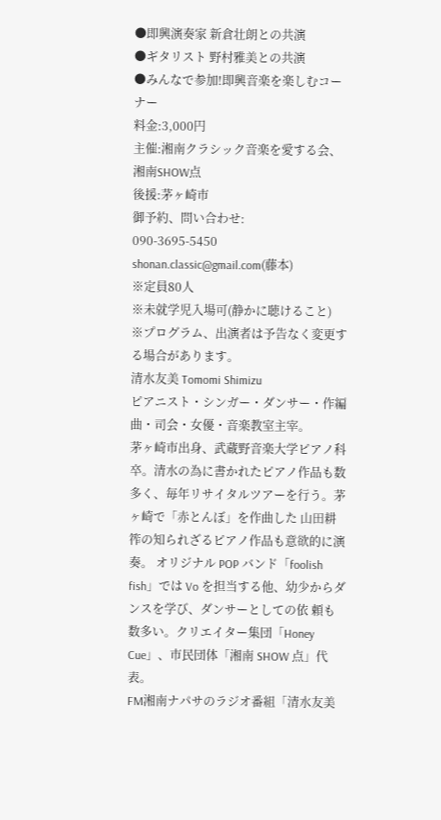●即興演奏家 新倉壮朗との共演
●ギタリスト 野村雅美との共演
●みんなで参加!即興音楽を楽しむコーナー
料金:3,000円
主催:湘南クラシック音楽を愛する会、湘南SHOW点
後援:茅ヶ崎市
御予約、問い合わせ:
090-3695-5450 shonan.classic@gmail.com(藤本)
※定員80人
※未就学児入場可(静かに聴けること)
※プログラム、出演者は予告なく変更する場合があります。
清水友美 Tomomi Shimizu
ピアニスト・シンガー・ダンサー・作編曲・司会・女優・音楽教室主宰。
茅ヶ崎市出身、武蔵野音楽大学ピアノ科卒。清水の為に書かれたピアノ作品も数多く、毎年リサイタルツアーを行う。茅ヶ崎で「赤とんぼ」を作曲した 山田耕筰の知られざるピアノ作品も意欲的に演奏。 オリジナル POP バンド「foolish fish」では Vo を担当する他、幼少からダンスを学び、ダンサーとしての依 頼も数多い。クリエイター集団「Honey Cue」、市民団体「湘南 SHOW 点」代表。
FM湘南ナパサのラジオ番組「清水友美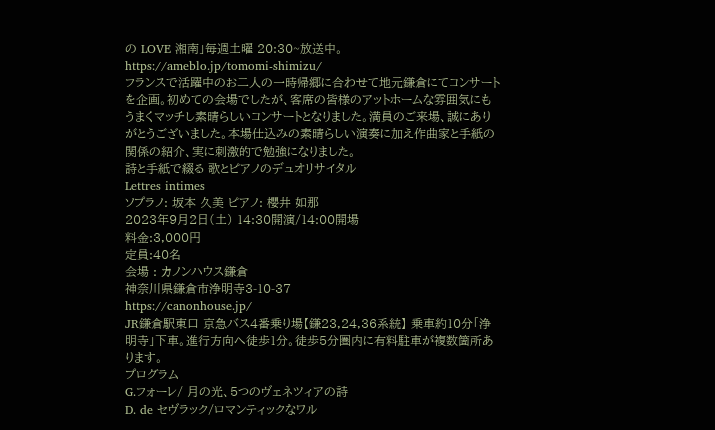の LOVE 湘南」毎週土曜 20:30~放送中。
https://ameblo.jp/tomomi-shimizu/
フランスで活躍中のお二人の一時帰郷に合わせて地元鎌倉にてコンサートを企画。初めての会場でしたが、客席の皆様のアットホームな雰囲気にもうまくマッチし素晴らしいコンサートとなりました。満員のご来場、誠にありがとうございました。本場仕込みの素晴らしい演奏に加え作曲家と手紙の関係の紹介、実に刺激的で勉強になりました。
詩と手紙で綴る 歌とピアノのデュオリサイタル
Lettres intimes
ソプラノ: 坂本 久美 ピアノ: 櫻井 如那
2023年9月2日(土) 14:30開演/14:00開場
料金:3,000円
定員:40名
会場 : カノンハウス鎌倉
神奈川県鎌倉市浄明寺3-10-37
https://canonhouse.jp/
JR鎌倉駅東口 京急バス4番乗り場【鎌23,24,36系統】 乗車約10分「浄明寺」下車。進行方向へ徒歩1分。徒歩5分圏内に有料駐車が複数箇所あります。
プログラム
G.フォーレ/ 月の光、5つのヴェネツィアの詩
D. de セヴラック/ロマンティックなワル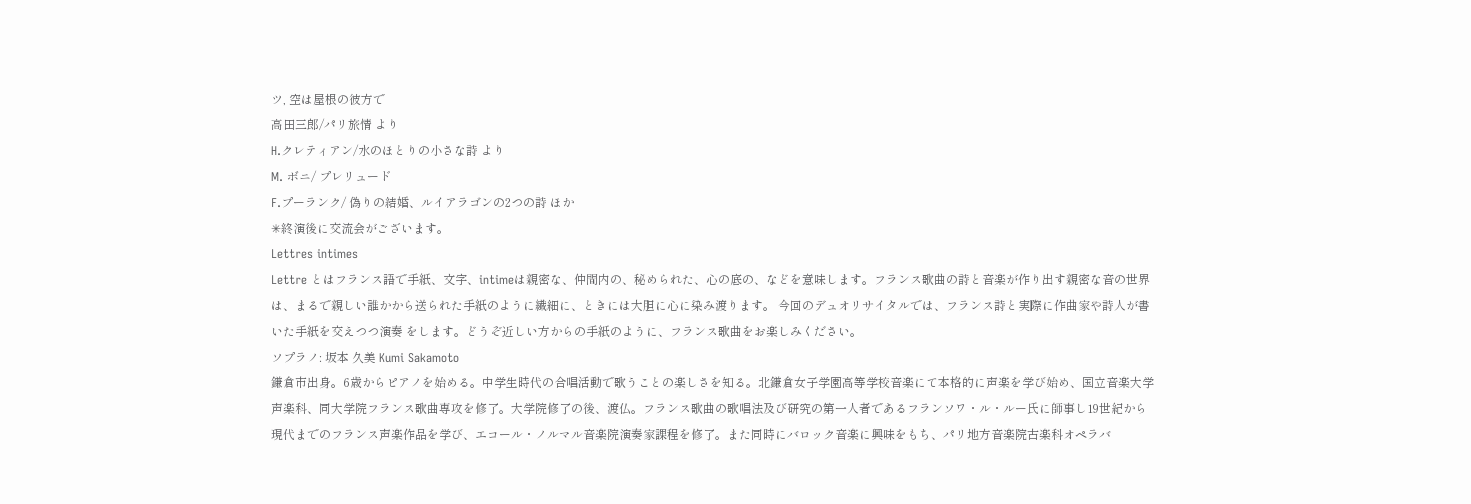ツ, 空は屋根の彼方で
高田三郎/パリ旅情 より
H.クレティアン/水のほとりの小さな詩 より
M. ボニ/ プレリュード
F.プーランク/ 偽りの結婚、ルイアラゴンの2つの詩 ほか
✳終演後に交流会がございます。
Lettres intimes
Lettre とはフランス語で手紙、文字、intimeは親密な、仲間内の、秘められた、心の底の、などを意味します。フランス歌曲の詩と音楽が作り出す親密な音の世界は、まるで親しい誰かから送られた手紙のように繊細に、ときには大胆に心に染み渡ります。 今回のデュオリサイタルでは、フランス詩と実際に作曲家や詩人が書いた手紙を交えつつ演奏 をします。どうぞ近しい方からの手紙のように、フランス歌曲をお楽しみください。
ソプラノ: 坂本 久美 Kumi Sakamoto
鎌倉市出身。6歳からピアノを始める。中学生時代の合唱活動で歌うことの楽しさを知る。北鎌倉女子学園高等学校音楽にて本格的に声楽を学び始め、国立音楽大学声楽科、同大学院フランス歌曲専攻を修了。大学院修了の後、渡仏。フランス歌曲の歌唱法及び研究の第一人者であるフランソワ・ル・ルー氏に師事し19世紀から現代までのフランス声楽作品を学び、エコール・ノルマル音楽院演奏家課程を修了。また同時にバロック音楽に興味をもち、パリ地方音楽院古楽科オペラバ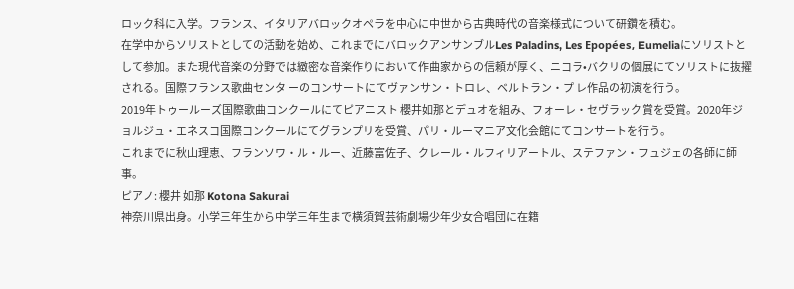ロック科に入学。フランス、イタリアバロックオペラを中心に中世から古典時代の音楽様式について研鑽を積む。
在学中からソリストとしての活動を始め、これまでにバロックアンサンブルLes Paladins, Les Epopées, Eumeliaにソリストとして参加。また現代音楽の分野では緻密な音楽作りにおいて作曲家からの信頼が厚く、ニコラ•バクリの個展にてソリストに抜擢される。国際フランス歌曲センタ ーのコンサートにてヴァンサン・トロレ、ベルトラン・プ レ作品の初演を行う。
2019年トゥールーズ国際歌曲コンクールにてピアニスト 櫻井如那とデュオを組み、フォーレ・セヴラック賞を受賞。2020年ジョルジュ・エネスコ国際コンクールにてグランプリを受賞、パリ・ルーマニア文化会館にてコンサートを行う。
これまでに秋山理恵、フランソワ・ル・ルー、近藤富佐子、クレール・ルフィリアートル、ステファン・フュジェの各師に師事。
ピアノ: 櫻井 如那 Kotona Sakurai
神奈川県出身。小学三年生から中学三年生まで横須賀芸術劇場少年少女合唱団に在籍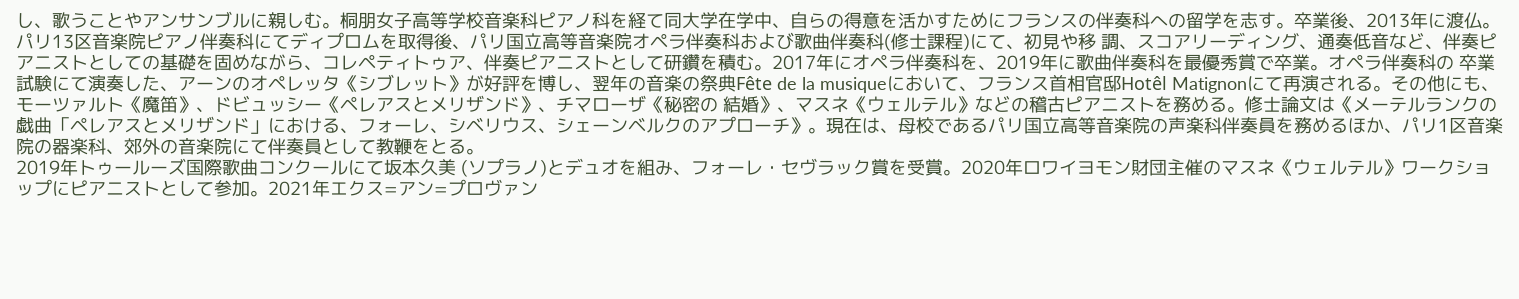し、歌うことやアンサンブルに親しむ。桐朋女子高等学校音楽科ピアノ科を経て同大学在学中、自らの得意を活かすためにフランスの伴奏科への留学を志す。卒業後、2013年に渡仏。パリ13区音楽院ピアノ伴奏科にてディプロムを取得後、パリ国立高等音楽院オペラ伴奏科および歌曲伴奏科(修士課程)にて、初見や移 調、スコアリーディング、通奏低音など、伴奏ピアニストとしての基礎を固めながら、コレペティトゥア、伴奏ピアニストとして研鑽を積む。2017年にオペラ伴奏科を、2019年に歌曲伴奏科を最優秀賞で卒業。オペラ伴奏科の 卒業試験にて演奏した、アーンのオペレッタ《シブレット》が好評を博し、翌年の音楽の祭典Fête de la musiqueにおいて、フランス首相官邸Hotêl Matignonにて再演される。その他にも、モーツァルト《魔笛》、ドビュッシー《ペレアスとメリザンド》、チマローザ《秘密の 結婚》、マスネ《ウェルテル》などの稽古ピアニストを務める。修士論文は《メーテルランクの戯曲「ペレアスとメリザンド」における、フォーレ、シベリウス、シェーンベルクのアプローチ》。現在は、母校であるパリ国立高等音楽院の声楽科伴奏員を務めるほか、パリ1区音楽院の器楽科、郊外の音楽院にて伴奏員として教鞭をとる。
2019年トゥールーズ国際歌曲コンクールにて坂本久美 (ソプラノ)とデュオを組み、フォーレ・セヴラック賞を受賞。2020年ロワイヨモン財団主催のマスネ《ウェルテル》ワークショップにピアニストとして参加。2021年エクス=アン=プロヴァン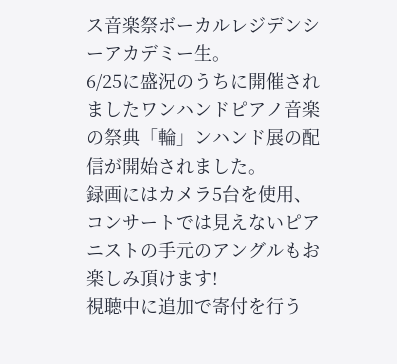ス音楽祭ボーカルレジデンシーアカデミー生。
6/25に盛況のうちに開催されましたワンハンドピアノ音楽の祭典「輪」ンハンド展の配信が開始されました。
録画にはカメラ5台を使用、コンサートでは見えないピアニストの手元のアングルもお楽しみ頂けます!
視聴中に追加で寄付を行う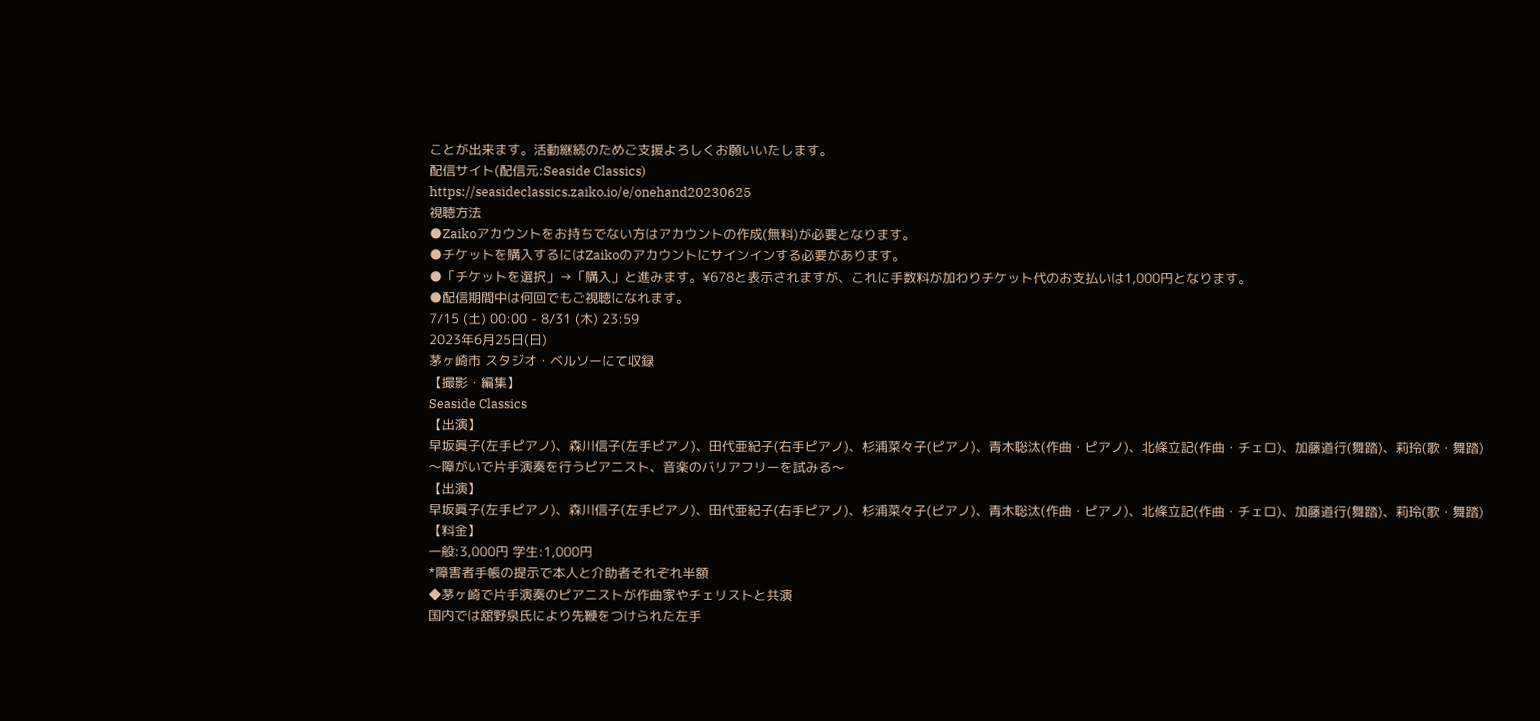ことが出来ます。活動継続のためご支援よろしくお願いいたします。
配信サイト(配信元:Seaside Classics)
https://seasideclassics.zaiko.io/e/onehand20230625
視聴方法
●Zaikoアカウントをお持ちでない方はアカウントの作成(無料)が必要となります。
●チケットを購入するにはZaikoのアカウントにサインインする必要があります。
●「チケットを選択」→「購入」と進みます。¥678と表示されますが、これに手数料が加わりチケット代のお支払いは1,000円となります。
●配信期間中は何回でもご視聴になれます。
7/15 (土) 00:00 - 8/31 (木) 23:59
2023年6月25日(日)
茅ヶ崎市 スタジオ・ベルソーにて収録
【撮影・編集】
Seaside Classics
【出演】
早坂眞子(左手ピアノ)、森川信子(左手ピアノ)、田代亜紀子(右手ピアノ)、杉浦菜々子(ピアノ)、青木聡汰(作曲・ピアノ)、北條立記(作曲・チェロ)、加藤道行(舞踏)、莉玲(歌・舞踏)
〜障がいで片手演奏を行うピアニスト、音楽のバリアフリーを試みる〜
【出演】
早坂眞子(左手ピアノ)、森川信子(左手ピアノ)、田代亜紀子(右手ピアノ)、杉浦菜々子(ピアノ)、青木聡汰(作曲・ピアノ)、北條立記(作曲・チェロ)、加藤道行(舞踏)、莉玲(歌・舞踏)
【料金】
一般:3,000円 学生:1,000円
*障害者手帳の提示で本人と介助者それぞれ半額
◆茅ヶ崎で片手演奏のピアニストが作曲家やチェリストと共演
国内では舘野泉氏により先鞭をつけられた左手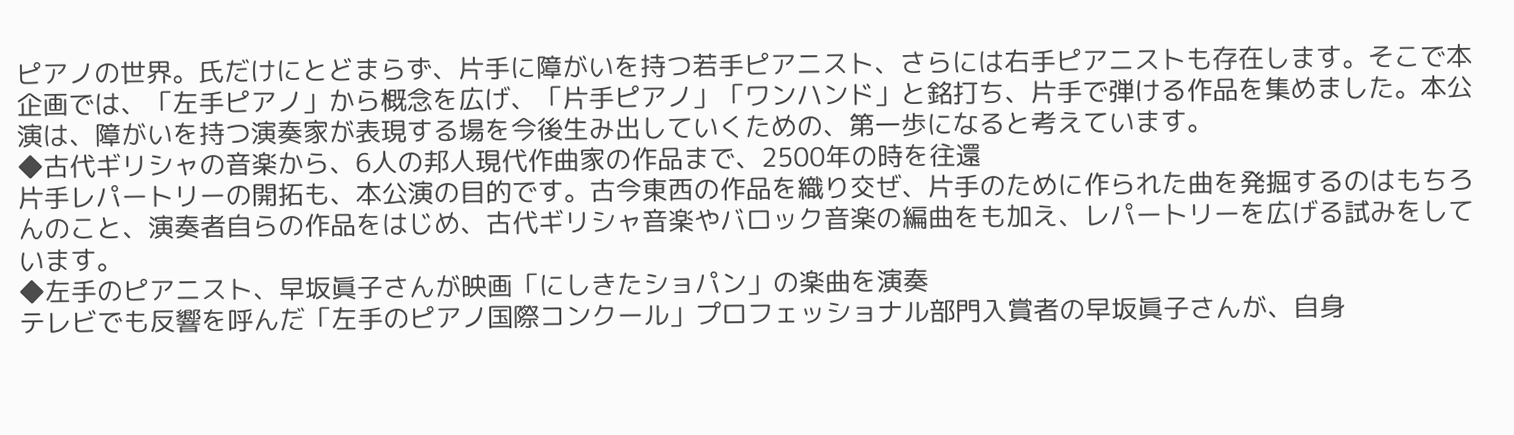ピアノの世界。氏だけにとどまらず、片手に障がいを持つ若手ピアニスト、さらには右手ピアニストも存在します。そこで本企画では、「左手ピアノ」から概念を広げ、「片手ピアノ」「ワンハンド」と銘打ち、片手で弾ける作品を集めました。本公演は、障がいを持つ演奏家が表現する場を今後生み出していくための、第一歩になると考えています。
◆古代ギリシャの音楽から、6人の邦人現代作曲家の作品まで、2500年の時を往還
片手レパートリーの開拓も、本公演の目的です。古今東西の作品を織り交ぜ、片手のために作られた曲を発掘するのはもちろんのこと、演奏者自らの作品をはじめ、古代ギリシャ音楽やバロック音楽の編曲をも加え、レパートリーを広げる試みをしています。
◆左手のピアニスト、早坂眞子さんが映画「にしきたショパン」の楽曲を演奏
テレビでも反響を呼んだ「左手のピアノ国際コンクール」プロフェッショナル部門入賞者の早坂眞子さんが、自身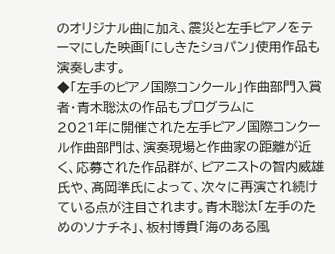のオリジナル曲に加え、震災と左手ピアノをテーマにした映画「にしきたショパン」使用作品も演奏します。
◆「左手のピアノ国際コンクール」作曲部門入賞者・青木聡汰の作品もプログラムに
2021年に開催された左手ピアノ国際コンクール作曲部門は、演奏現場と作曲家の距離が近く、応募された作品群が、ピアニストの智内威雄氏や、髙岡準氏によって、次々に再演され続けている点が注目されます。青木聡汰「左手のためのソナチネ」、板村博貴「海のある風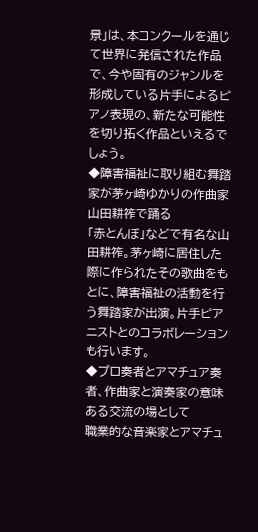景」は、本コンクールを通じて世界に発信された作品で、今や固有のジャンルを形成している片手によるピアノ表現の、新たな可能性を切り拓く作品といえるでしょう。
◆障害福祉に取り組む舞踏家が茅ヶ崎ゆかりの作曲家 山田耕筰で踊る
「赤とんぼ」などで有名な山田耕筰。茅ヶ崎に居住した際に作られたその歌曲をもとに、障害福祉の活動を行う舞踏家が出演。片手ピアニストとのコラボレーションも行います。
◆プロ奏者とアマチュア奏者、作曲家と演奏家の意味ある交流の場として
職業的な音楽家とアマチュ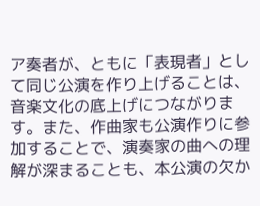ア奏者が、ともに「表現者」として同じ公演を作り上げることは、音楽文化の底上げにつながります。また、作曲家も公演作りに参加することで、演奏家の曲への理解が深まることも、本公演の欠か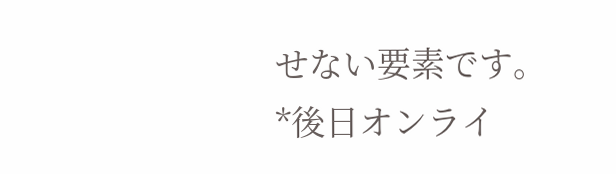せない要素です。
*後日オンライ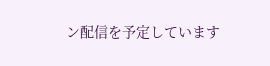ン配信を予定しています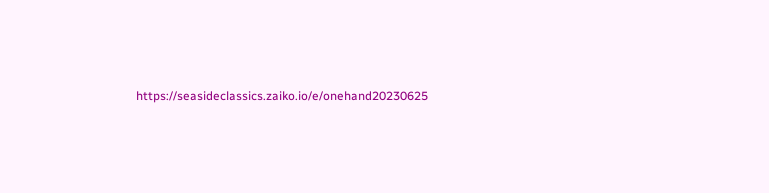https://seasideclassics.zaiko.io/e/onehand20230625